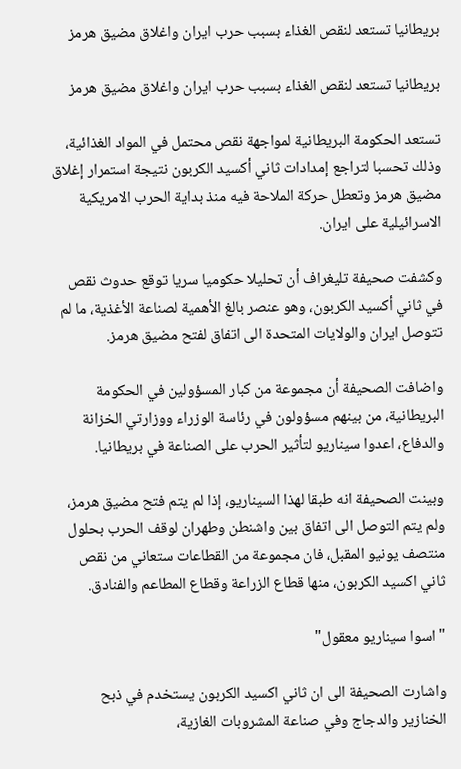بريطانيا تستعد لنقص الغذاء بسبب حرب ايران واغلاق مضيق هرمز

بريطانيا تستعد لنقص الغذاء بسبب حرب ايران واغلاق مضيق هرمز

تستعد الحكومة البريطانية لمواجهة نقص محتمل في المواد الغذائية، وذلك تحسبا لتراجع إمدادات ثاني أكسيد الكربون نتيجة استمرار إغلاق مضيق هرمز وتعطل حركة الملاحة فيه منذ بداية الحرب الامريكية الاسرائيلية على ايران.

وكشفت صحيفة تليغراف أن تحليلا حكوميا سريا توقع حدوث نقص في ثاني أكسيد الكربون، وهو عنصر بالغ الأهمية لصناعة الأغذية، ما لم تتوصل ايران والولايات المتحدة الى اتفاق لفتح مضيق هرمز.

واضافت الصحيفة أن مجموعة من كبار المسؤولين في الحكومة البريطانية، من بينهم مسؤولون في رئاسة الوزراء ووزارتي الخزانة والدفاع، اعدوا سيناريو لتأثير الحرب على الصناعة في بريطانيا.

وبينت الصحيفة انه طبقا لهذا السيناريو، إذا لم يتم فتح مضيق هرمز، ولم يتم التوصل الى اتفاق بين واشنطن وطهران لوقف الحرب بحلول منتصف يونيو المقبل، فان مجموعة من القطاعات ستعاني من نقص ثاني اكسيد الكربون، منها قطاع الزراعة وقطاع المطاعم والفنادق.

"اسوا سيناريو معقول"

واشارت الصحيفة الى ان ثاني اكسيد الكربون يستخدم في ذبح الخنازير والدجاج وفي صناعة المشروبات الغازية،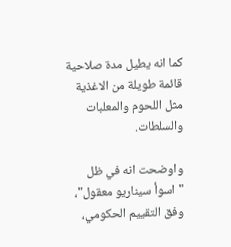كما انه يطيل مدة صلاحية قائمة طويلة من الاغذية مثل اللحوم والمعلبات والسلطات.

واوضحت انه في ظل "اسوأ سيناريو معقول"، وفق التقييم الحكومي،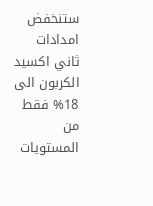ستنخفض امدادات ثاني اكسيد الكربون الى 18% فقط من المستويات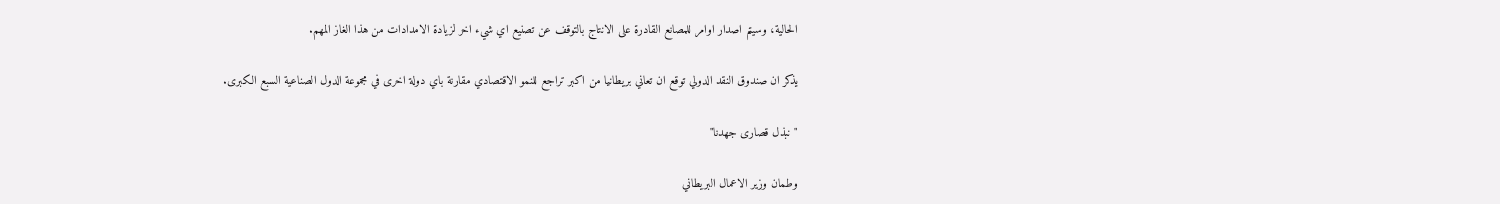الحالية، وسيتم اصدار اوامر للمصانع القادرة على الانتاج بالتوقف عن تصنيع اي شيء اخر لزيادة الامدادات من هذا الغاز المهم.

يذكر ان صندوق النقد الدولي توقع ان تعاني بريطانيا من اكبر تراجع للنمو الاقتصادي مقارنة باي دولة اخرى في مجموعة الدول الصناعية السبع الكبرى.

"نبذل قصارى جهدنا"

وطمان وزير الاعمال البريطاني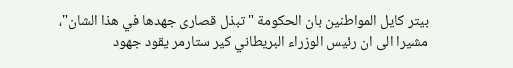بيتر كايل المواطنين بان الحكومة "تبذل قصارى جهدها في هذا الشان"، مشيرا الى ان رئيس الوزراء البريطاني كير ستارمر يقود جهود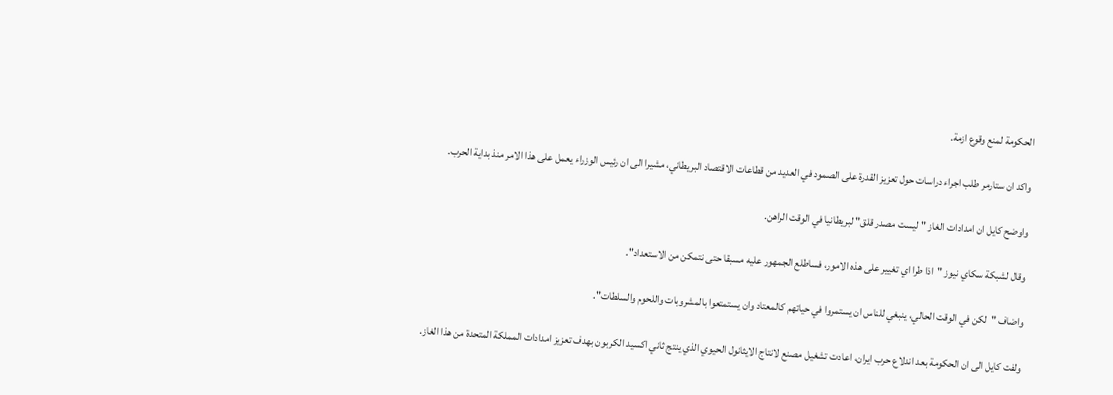الحكومة لمنع وقوع ازمة.

واكد ان ستارمر طلب اجراء دراسات حول تعزيز القدرة على الصمود في العديد من قطاعات الاقتصاد البريطاني، مشيرا الى ان رئيس الوزراء يعمل على هذا الامر منذ بداية الحرب.

واوضح كايل ان امدادات الغاز "ليست مصدر قلق" لبريطانيا في الوقت الراهن.

وقال لشبكة سكاي نيوز "اذا طرا اي تغيير على هذه الامور، فساطلع الجمهور عليه مسبقا حتى نتمكن من الاستعداد".

واضاف "لكن في الوقت الحالي، ينبغي للناس ان يستمروا في حياتهم كالمعتاد وان يستمتعوا بالمشروبات واللحوم والسلطات".

ولفت كايل الى ان الحكومة بعد اندلاع حرب ايران، اعادت تشغيل مصنع لانتاج الايثانول الحيوي الذي ينتج ثاني اكسيد الكربون بهدف تعزيز امدادات المملكة المتحدة من هذا الغاز.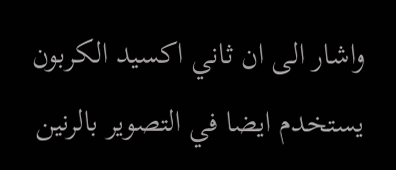واشار الى ان ثاني اكسيد الكربون يستخدم ايضا في التصوير بالرنين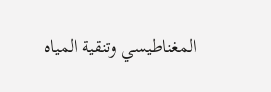المغناطيسي وتنقية المياه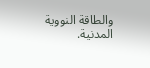والطاقة النووية المدنية.